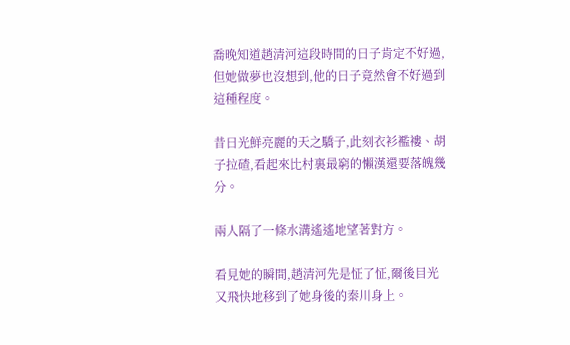喬晚知道趙清河這段時間的日子肯定不好過,但她做夢也沒想到,他的日子竟然會不好過到這種程度。

昔日光鮮亮麗的天之驕子,此刻衣衫襤褸、胡子拉碴,看起來比村裏最窮的懶漢還要落魄幾分。

兩人隔了一條水溝遙遙地望著對方。

看見她的瞬間,趙清河先是怔了怔,爾後目光又飛快地移到了她身後的秦川身上。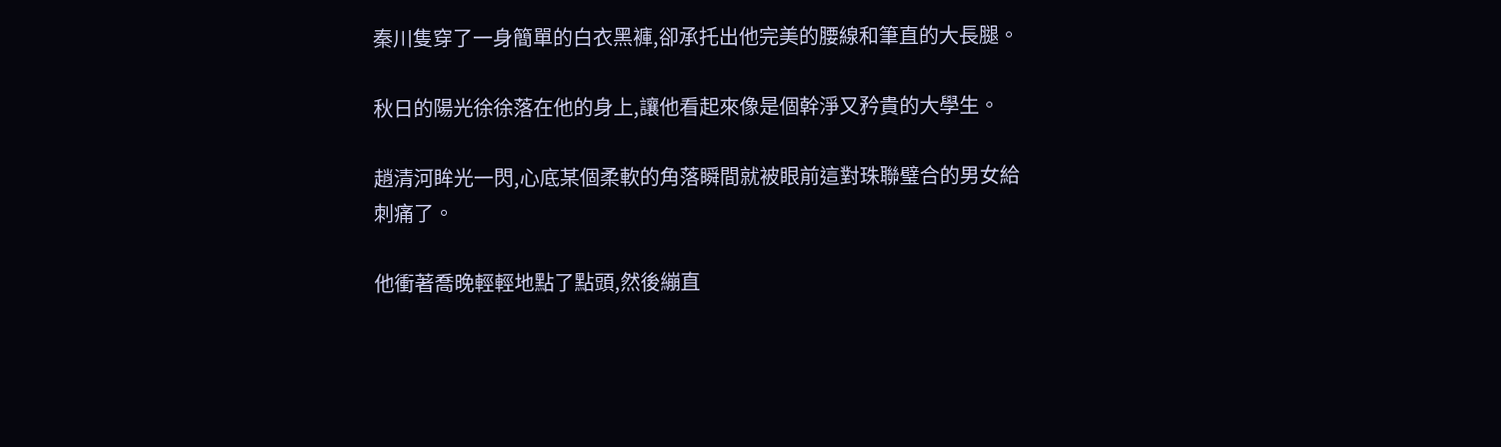秦川隻穿了一身簡單的白衣黑褲,卻承托出他完美的腰線和筆直的大長腿。

秋日的陽光徐徐落在他的身上,讓他看起來像是個幹淨又矜貴的大學生。

趙清河眸光一閃,心底某個柔軟的角落瞬間就被眼前這對珠聯璧合的男女給刺痛了。

他衝著喬晚輕輕地點了點頭,然後繃直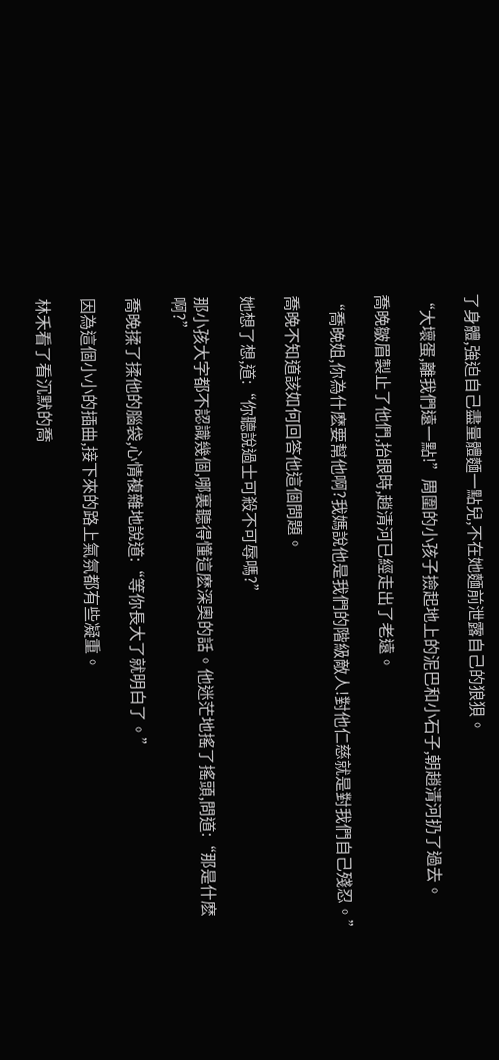了身體,強迫自己盡量體麵一點兒,不在她麵前泄露自己的狼狽。

“大壞蛋,離我們遠一點!”周圍的小孩子撿起地上的泥巴和小石子,朝趙清河扔了過去。

喬晚皺眉製止了他們,抬眼時,趙清河已經走出了老遠。

“喬晚姐,你為什麽要幫他啊?我媽說他是我們的階級敵人!對他仁慈就是對我們自己殘忍。”

喬晚不知道該如何回答他這個問題。

她想了想,道:“你聽說過士可殺不可辱嗎?”

那小孩大字都不認識幾個,哪裏聽得懂這麽深奧的話。他迷茫地搖了搖頭,問道:“那是什麽啊?”

喬晚揉了揉他的腦袋,心情複雜地說道:“等你長大了就明白了。”

因為這個小小的插曲,接下來的路上氣氛都有些凝重。

林禾看了看沉默的喬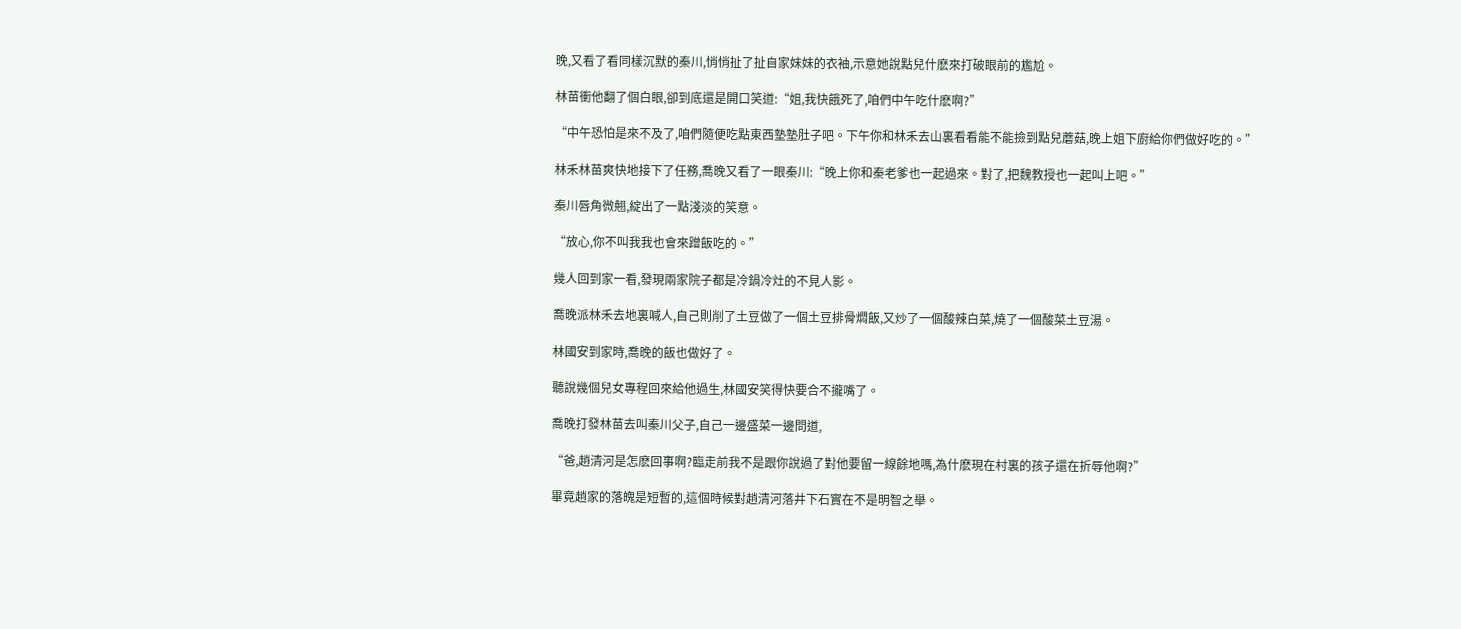晚,又看了看同樣沉默的秦川,悄悄扯了扯自家妹妹的衣袖,示意她說點兒什麽來打破眼前的尷尬。

林苗衝他翻了個白眼,卻到底還是開口笑道:“姐,我快餓死了,咱們中午吃什麽啊?”

“中午恐怕是來不及了,咱們隨便吃點東西墊墊肚子吧。下午你和林禾去山裏看看能不能撿到點兒蘑菇,晚上姐下廚給你們做好吃的。”

林禾林苗爽快地接下了任務,喬晚又看了一眼秦川:“晚上你和秦老爹也一起過來。對了,把魏教授也一起叫上吧。”

秦川唇角微翹,綻出了一點淺淡的笑意。

“放心,你不叫我我也會來蹭飯吃的。”

幾人回到家一看,發現兩家院子都是冷鍋冷灶的不見人影。

喬晚派林禾去地裏喊人,自己則削了土豆做了一個土豆排骨燜飯,又炒了一個酸辣白菜,燒了一個酸菜土豆湯。

林國安到家時,喬晚的飯也做好了。

聽說幾個兒女專程回來給他過生,林國安笑得快要合不攏嘴了。

喬晚打發林苗去叫秦川父子,自己一邊盛菜一邊問道,

“爸,趙清河是怎麽回事啊?臨走前我不是跟你說過了對他要留一線餘地嗎,為什麽現在村裏的孩子還在折辱他啊?”

畢竟趙家的落魄是短暫的,這個時候對趙清河落井下石實在不是明智之舉。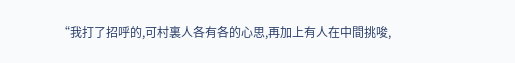“我打了招呼的,可村裏人各有各的心思,再加上有人在中間挑唆,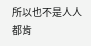所以也不是人人都肯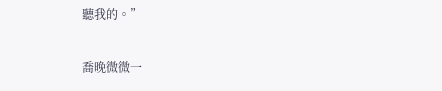聽我的。”

喬晚微微一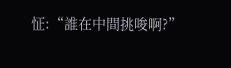怔:“誰在中間挑唆啊?”